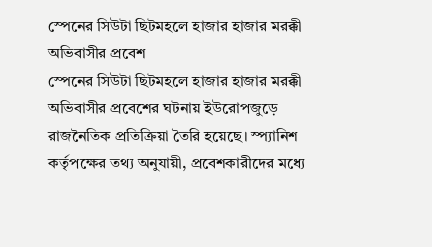স্পেনের সিউটা ছিটমহলে হাজার হাজার মরক্কী অভিবাসীর প্রবেশ
স্পেনের সিউটা ছিটমহলে হাজার হাজার মরক্কী অভিবাসীর প্রবেশের ঘটনায় ইউরোপজুড়ে রাজনৈতিক প্রতিক্রিয়া তৈরি হয়েছে। স্প্যানিশ কর্তৃপক্ষের তথ্য অনুযায়ী, প্রবেশকারীদের মধ্যে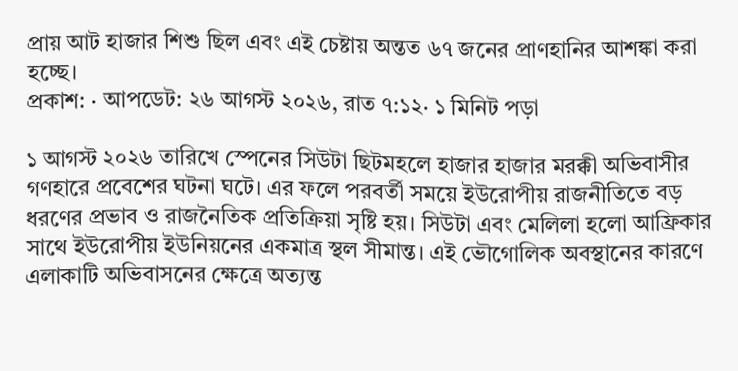প্রায় আট হাজার শিশু ছিল এবং এই চেষ্টায় অন্তত ৬৭ জনের প্রাণহানির আশঙ্কা করা হচ্ছে।
প্রকাশ: · আপডেট: ২৬ আগস্ট ২০২৬, রাত ৭:১২· ১ মিনিট পড়া

১ আগস্ট ২০২৬ তারিখে স্পেনের সিউটা ছিটমহলে হাজার হাজার মরক্কী অভিবাসীর গণহারে প্রবেশের ঘটনা ঘটে। এর ফলে পরবর্তী সময়ে ইউরোপীয় রাজনীতিতে বড় ধরণের প্রভাব ও রাজনৈতিক প্রতিক্রিয়া সৃষ্টি হয়। সিউটা এবং মেলিলা হলো আফ্রিকার সাথে ইউরোপীয় ইউনিয়নের একমাত্র স্থল সীমান্ত। এই ভৌগোলিক অবস্থানের কারণে এলাকাটি অভিবাসনের ক্ষেত্রে অত্যন্ত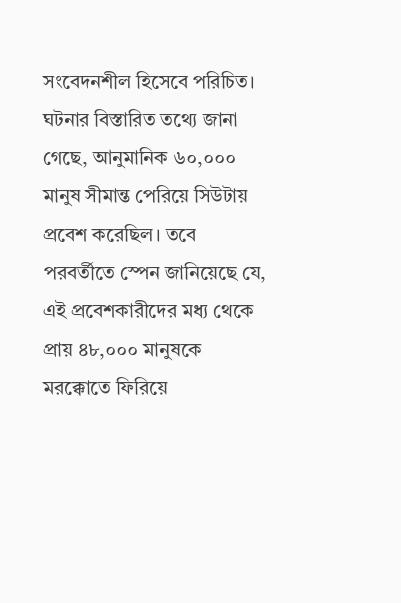সংবেদনশীল হিসেবে পরিচিত।
ঘটনার বিস্তারিত তথ্যে জানা গেছে, আনুমানিক ৬০,০০০ মানুষ সীমান্ত পেরিয়ে সিউটায় প্রবেশ করেছিল। তবে পরবর্তীতে স্পেন জানিয়েছে যে, এই প্রবেশকারীদের মধ্য থেকে প্রায় ৪৮,০০০ মানুষকে মরক্কোতে ফিরিয়ে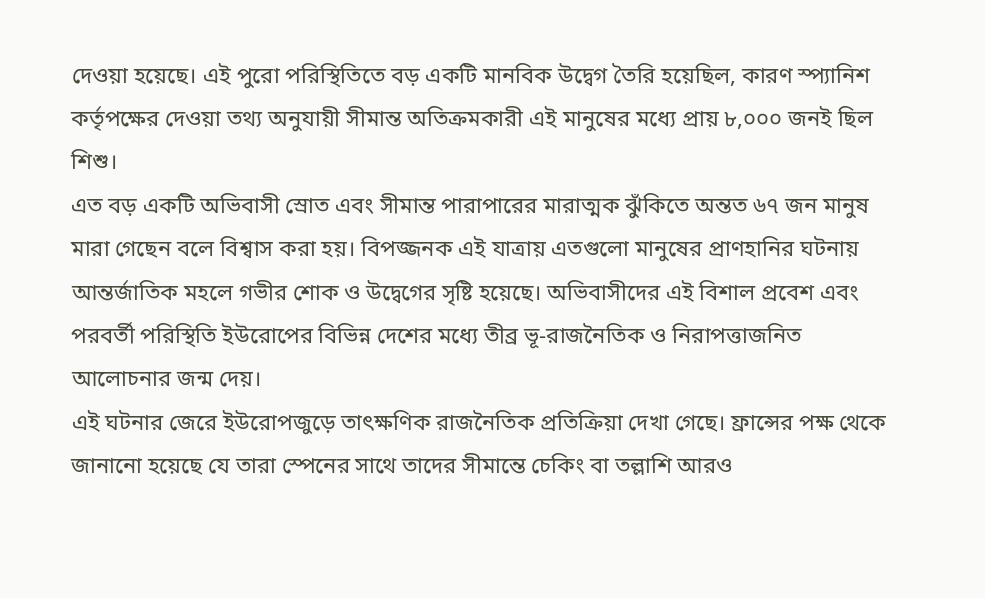দেওয়া হয়েছে। এই পুরো পরিস্থিতিতে বড় একটি মানবিক উদ্বেগ তৈরি হয়েছিল, কারণ স্প্যানিশ কর্তৃপক্ষের দেওয়া তথ্য অনুযায়ী সীমান্ত অতিক্রমকারী এই মানুষের মধ্যে প্রায় ৮,০০০ জনই ছিল শিশু।
এত বড় একটি অভিবাসী স্রোত এবং সীমান্ত পারাপারের মারাত্মক ঝুঁকিতে অন্তত ৬৭ জন মানুষ মারা গেছেন বলে বিশ্বাস করা হয়। বিপজ্জনক এই যাত্রায় এতগুলো মানুষের প্রাণহানির ঘটনায় আন্তর্জাতিক মহলে গভীর শোক ও উদ্বেগের সৃষ্টি হয়েছে। অভিবাসীদের এই বিশাল প্রবেশ এবং পরবর্তী পরিস্থিতি ইউরোপের বিভিন্ন দেশের মধ্যে তীব্র ভূ-রাজনৈতিক ও নিরাপত্তাজনিত আলোচনার জন্ম দেয়।
এই ঘটনার জেরে ইউরোপজুড়ে তাৎক্ষণিক রাজনৈতিক প্রতিক্রিয়া দেখা গেছে। ফ্রান্সের পক্ষ থেকে জানানো হয়েছে যে তারা স্পেনের সাথে তাদের সীমান্তে চেকিং বা তল্লাশি আরও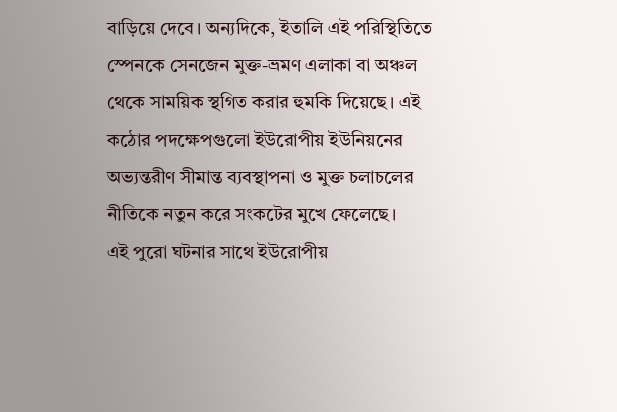বাড়িয়ে দেবে। অন্যদিকে, ইতালি এই পরিস্থিতিতে স্পেনকে সেনজেন মুক্ত-ভ্রমণ এলাকা বা অঞ্চল থেকে সাময়িক স্থগিত করার হুমকি দিয়েছে। এই কঠোর পদক্ষেপগুলো ইউরোপীয় ইউনিয়নের অভ্যন্তরীণ সীমান্ত ব্যবস্থাপনা ও মুক্ত চলাচলের নীতিকে নতুন করে সংকটের মুখে ফেলেছে।
এই পুরো ঘটনার সাথে ইউরোপীয়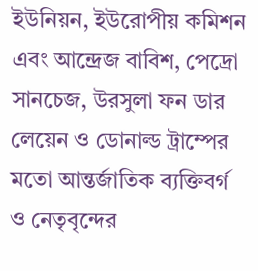ইউনিয়ন, ইউরোপীয় কমিশন এবং আন্দ্রেজ বাবিশ, পেদ্রো সানচেজ, উরসুলা ফন ডার লেয়েন ও ডোনাল্ড ট্রাম্পের মতো আন্তর্জাতিক ব্যক্তিবর্গ ও নেতৃবৃন্দের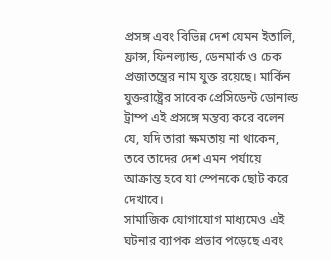প্রসঙ্গ এবং বিভিন্ন দেশ যেমন ইতালি, ফ্রান্স, ফিনল্যান্ড, ডেনমার্ক ও চেক প্রজাতন্ত্রের নাম যুক্ত রয়েছে। মার্কিন যুক্তরাষ্ট্রের সাবেক প্রেসিডেন্ট ডোনাল্ড ট্রাম্প এই প্রসঙ্গে মন্তব্য করে বলেন যে, যদি তারা ক্ষমতায় না থাকেন, তবে তাদের দেশ এমন পর্যায়ে আক্রান্ত হবে যা স্পেনকে ছোট করে দেখাবে।
সামাজিক যোগাযোগ মাধ্যমেও এই ঘটনার ব্যাপক প্রভাব পড়েছে এবং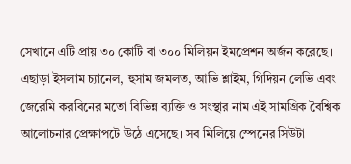সেখানে এটি প্রায় ৩০ কোটি বা ৩০০ মিলিয়ন ইমপ্রেশন অর্জন করেছে। এছাড়া ইসলাম চ্যানেল, হুসাম জমলত, আভি শ্লাইম, গিদিয়ন লেভি এবং জেরেমি করবিনের মতো বিভিন্ন ব্যক্তি ও সংস্থার নাম এই সামগ্রিক বৈশ্বিক আলোচনার প্রেক্ষাপটে উঠে এসেছে। সব মিলিয়ে স্পেনের সিউটা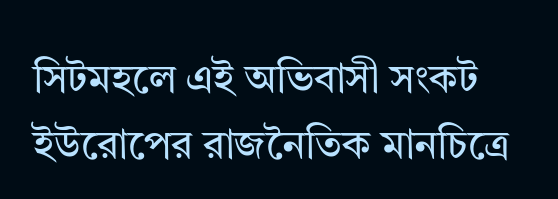সিটমহলে এই অভিবাসী সংকট ইউরোপের রাজনৈতিক মানচিত্রে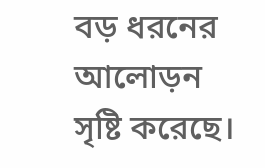বড় ধরনের আলোড়ন সৃষ্টি করেছে।